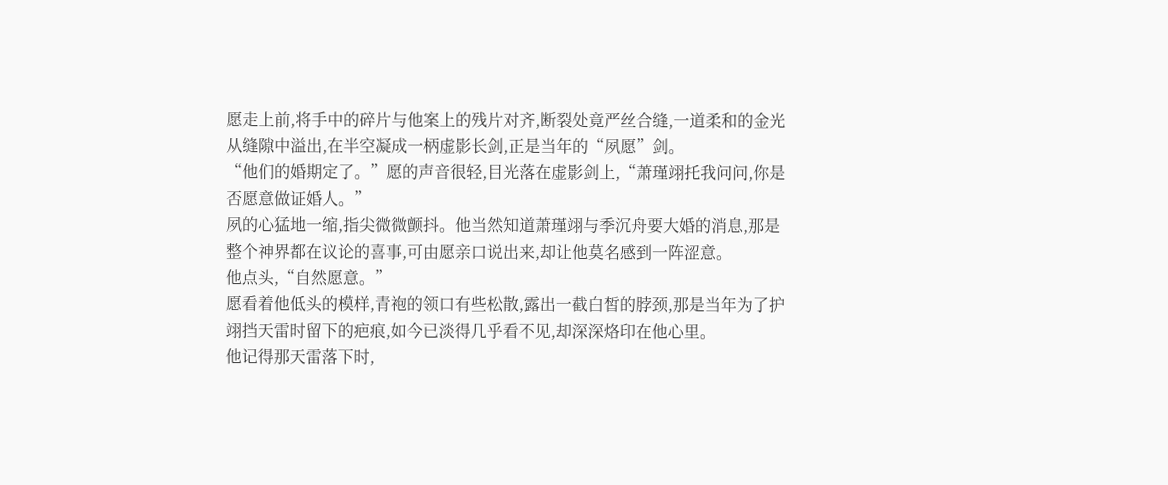愿走上前,将手中的碎片与他案上的残片对齐,断裂处竟严丝合缝,一道柔和的金光从缝隙中溢出,在半空凝成一柄虚影长剑,正是当年的“夙愿”剑。
“他们的婚期定了。”愿的声音很轻,目光落在虚影剑上,“萧瑾翊托我问问,你是否愿意做证婚人。”
夙的心猛地一缩,指尖微微颤抖。他当然知道萧瑾翊与季沉舟要大婚的消息,那是整个神界都在议论的喜事,可由愿亲口说出来,却让他莫名感到一阵涩意。
他点头,“自然愿意。”
愿看着他低头的模样,青袍的领口有些松散,露出一截白皙的脖颈,那是当年为了护翊挡天雷时留下的疤痕,如今已淡得几乎看不见,却深深烙印在他心里。
他记得那天雷落下时,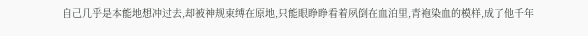自己几乎是本能地想冲过去,却被神规束缚在原地,只能眼睁睁看着夙倒在血泊里,青袍染血的模样,成了他千年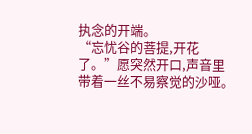执念的开端。
“忘忧谷的菩提,开花了。”愿突然开口,声音里带着一丝不易察觉的沙哑。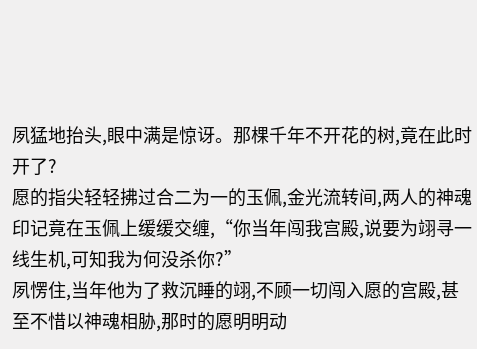夙猛地抬头,眼中满是惊讶。那棵千年不开花的树,竟在此时开了?
愿的指尖轻轻拂过合二为一的玉佩,金光流转间,两人的神魂印记竟在玉佩上缓缓交缠,“你当年闯我宫殿,说要为翊寻一线生机,可知我为何没杀你?”
夙愣住,当年他为了救沉睡的翊,不顾一切闯入愿的宫殿,甚至不惜以神魂相胁,那时的愿明明动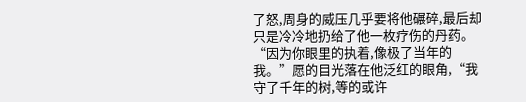了怒,周身的威压几乎要将他碾碎,最后却只是冷冷地扔给了他一枚疗伤的丹药。
“因为你眼里的执着,像极了当年的我。”愿的目光落在他泛红的眼角,“我守了千年的树,等的或许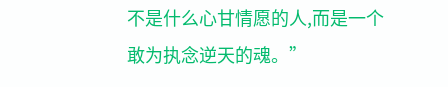不是什么心甘情愿的人,而是一个敢为执念逆天的魂。”